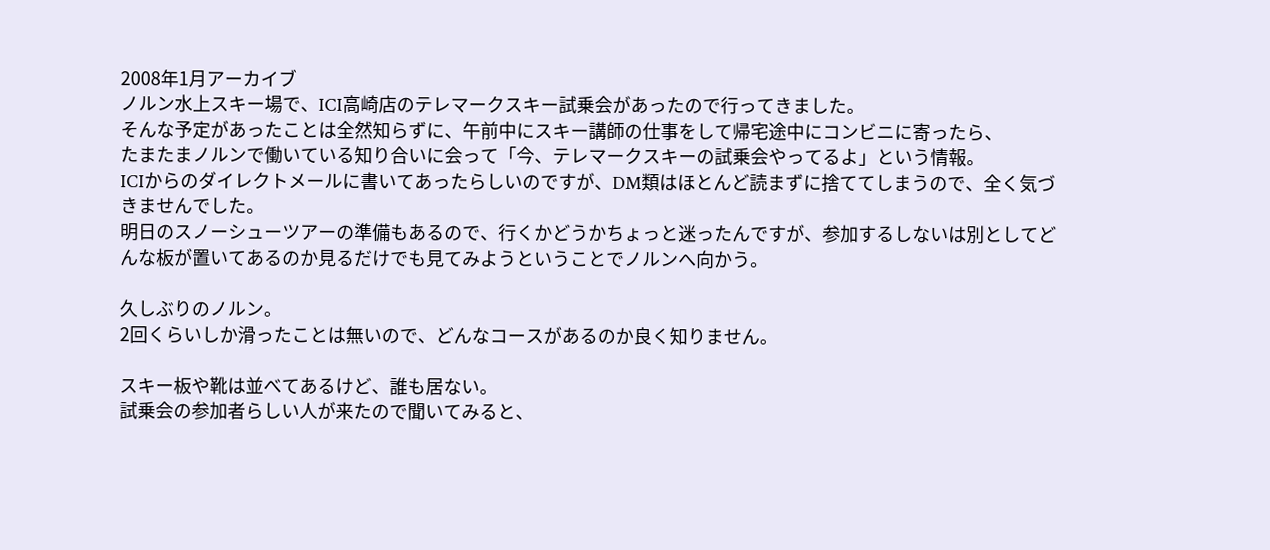2008年1月アーカイブ
ノルン水上スキー場で、ICI高崎店のテレマークスキー試乗会があったので行ってきました。
そんな予定があったことは全然知らずに、午前中にスキー講師の仕事をして帰宅途中にコンビニに寄ったら、
たまたまノルンで働いている知り合いに会って「今、テレマークスキーの試乗会やってるよ」という情報。
ICIからのダイレクトメールに書いてあったらしいのですが、DM類はほとんど読まずに捨ててしまうので、全く気づきませんでした。
明日のスノーシューツアーの準備もあるので、行くかどうかちょっと迷ったんですが、参加するしないは別としてどんな板が置いてあるのか見るだけでも見てみようということでノルンへ向かう。

久しぶりのノルン。
2回くらいしか滑ったことは無いので、どんなコースがあるのか良く知りません。

スキー板や靴は並べてあるけど、誰も居ない。
試乗会の参加者らしい人が来たので聞いてみると、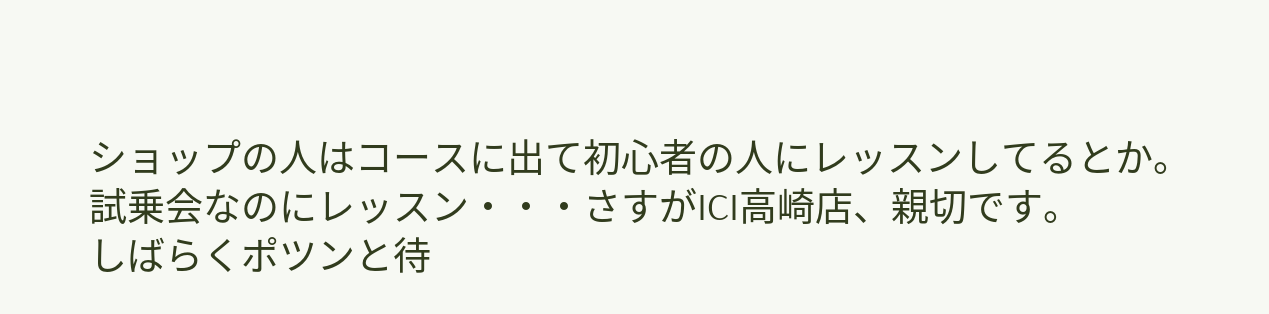ショップの人はコースに出て初心者の人にレッスンしてるとか。
試乗会なのにレッスン・・・さすがICI高崎店、親切です。
しばらくポツンと待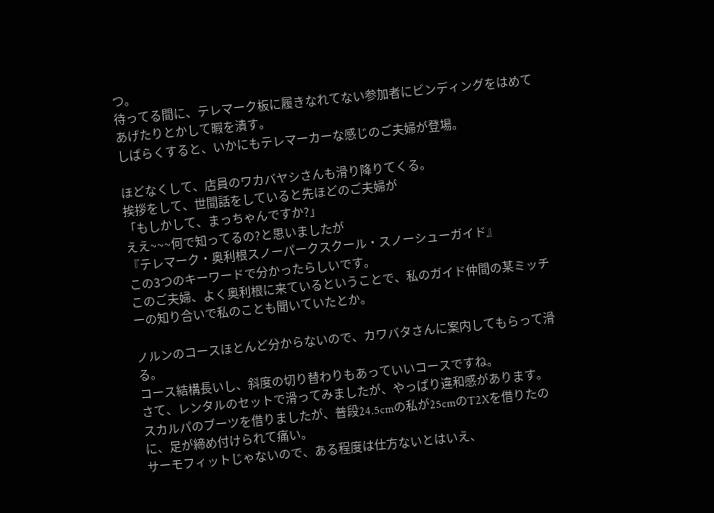つ。
待ってる間に、テレマーク板に履きなれてない参加者にビンディングをはめてあげたりとかして暇を潰す。
しばらくすると、いかにもテレマーカーな感じのご夫婦が登場。

ほどなくして、店員のワカバヤシさんも滑り降りてくる。
挨拶をして、世間話をしていると先ほどのご夫婦が
「もしかして、まっちゃんですか?」
ええ~~~何で知ってるの?と思いましたが
『テレマーク・奥利根スノーパークスクール・スノーシューガイド』
この3つのキーワードで分かったらしいです。
このご夫婦、よく奥利根に来ているということで、私のガイド仲間の某ミッチーの知り合いで私のことも聞いていたとか。

ノルンのコースほとんど分からないので、カワバタさんに案内してもらって滑る。
コース結構長いし、斜度の切り替わりもあっていいコースですね。
さて、レンタルのセットで滑ってみましたが、やっぱり違和感があります。
スカルパのブーツを借りましたが、普段24.5cmの私が25cmのT2Xを借りたのに、足が締め付けられて痛い。
サーモフィットじゃないので、ある程度は仕方ないとはいえ、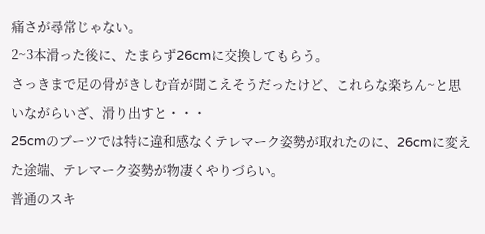痛さが尋常じゃない。
2~3本滑った後に、たまらず26cmに交換してもらう。
さっきまで足の骨がきしむ音が聞こえそうだったけど、これらな楽ちん~と思いながらいざ、滑り出すと・・・
25cmのブーツでは特に違和感なくテレマーク姿勢が取れたのに、26cmに変えた途端、テレマーク姿勢が物凄くやりづらい。
普通のスキ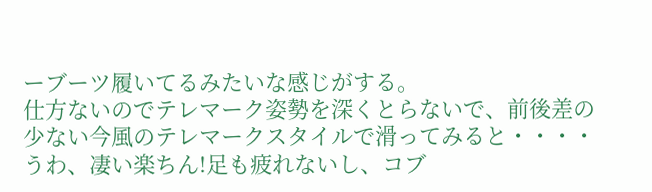ーブーツ履いてるみたいな感じがする。
仕方ないのでテレマーク姿勢を深くとらないで、前後差の少ない今風のテレマークスタイルで滑ってみると・・・・
うわ、凄い楽ちん!足も疲れないし、コブ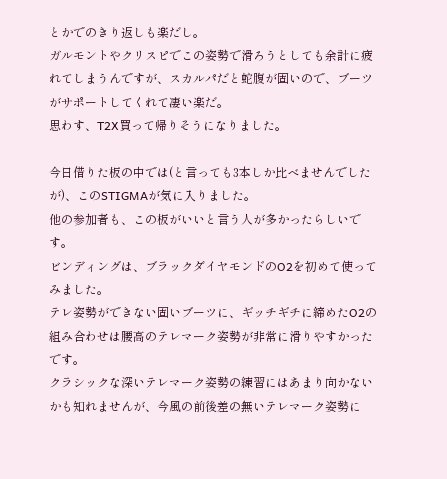とかでのきり返しも楽だし。
ガルモントやクリスピでこの姿勢で滑ろうとしても余計に疲れてしまうんですが、スカルパだと蛇腹が固いので、ブーツがサポートしてくれて凄い楽だ。
思わす、T2X買って帰りそうになりました。

今日借りた板の中では(と言っても3本しか比べませんでしたが)、このSTIGMAが気に入りました。
他の参加者も、この板がいいと言う人が多かったらしいです。
ビンディングは、ブラックダイヤモンドのO2を初めて使ってみました。
テレ姿勢ができない固いブーツに、ギッチギチに締めたO2の組み合わせは腰高のテレマーク姿勢が非常に滑りやすかったです。
クラシックな深いテレマーク姿勢の練習にはあまり向かないかも知れませんが、今風の前後差の無いテレマーク姿勢に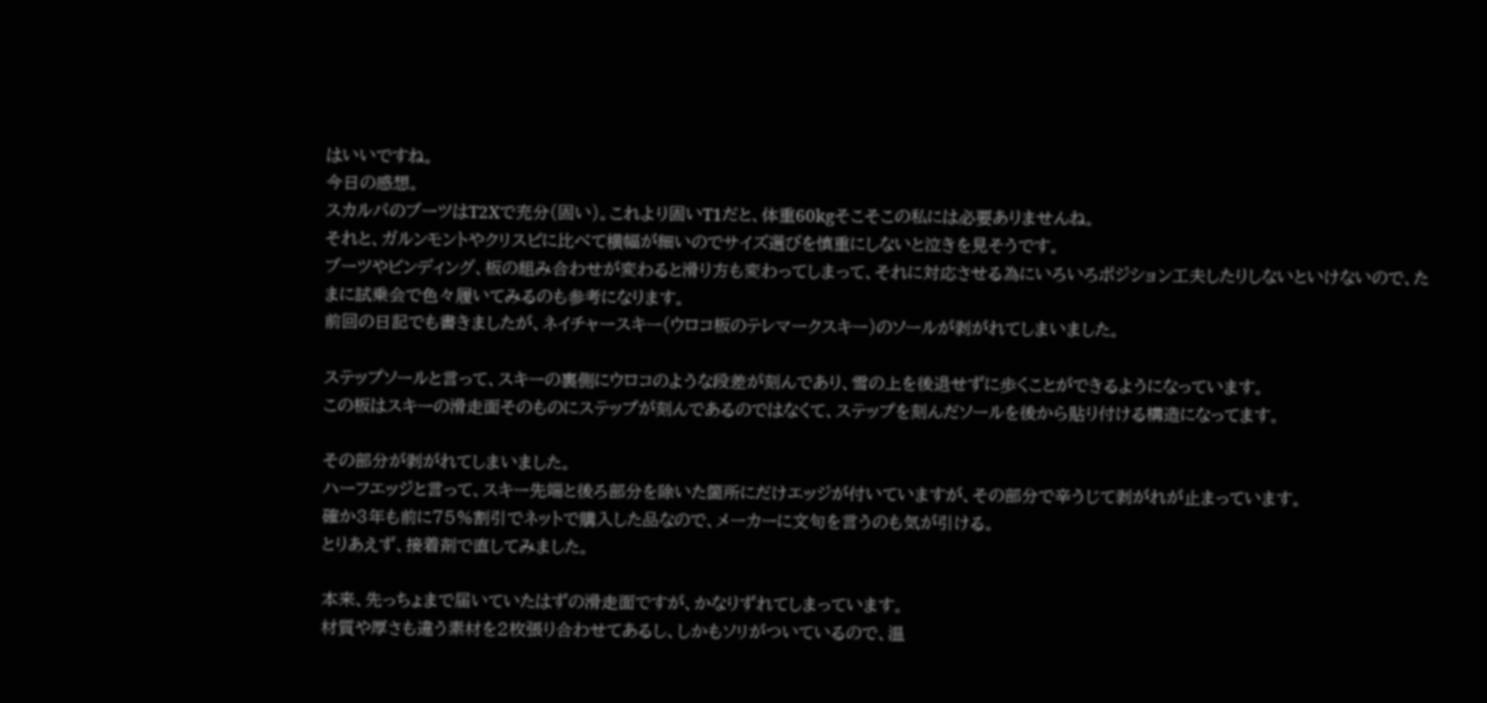はいいですね。
今日の感想。
スカルパのブーツはT2Xで充分(固い)。これより固いT1だと、体重60kgそこそこの私には必要ありませんね。
それと、ガルンモントやクリスピに比べて横幅が細いのでサイズ選びを慎重にしないと泣きを見そうです。
ブーツやビンディング、板の組み合わせが変わると滑り方も変わってしまって、それに対応させる為にいろいろポジション工夫したりしないといけないので、たまに試乗会で色々履いてみるのも参考になります。
前回の日記でも書きましたが、ネイチャースキー(ウロコ板のテレマークスキー)のソールが剥がれてしまいました。

ステップソールと言って、スキーの裏側にウロコのような段差が刻んであり、雪の上を後退せずに歩くことができるようになっています。
この板はスキーの滑走面そのものにステップが刻んであるのではなくて、ステップを刻んだソールを後から貼り付ける構造になってます。

その部分が剥がれてしまいました。
ハーフエッジと言って、スキー先端と後ろ部分を除いた箇所にだけエッジが付いていますが、その部分で辛うじて剥がれが止まっています。
確か3年も前に75%割引でネットで購入した品なので、メーカーに文句を言うのも気が引ける。
とりあえず、接着剤で直してみました。

本来、先っちょまで届いていたはずの滑走面ですが、かなりずれてしまっています。
材質や厚さも違う素材を2枚張り合わせてあるし、しかもソリがついているので、温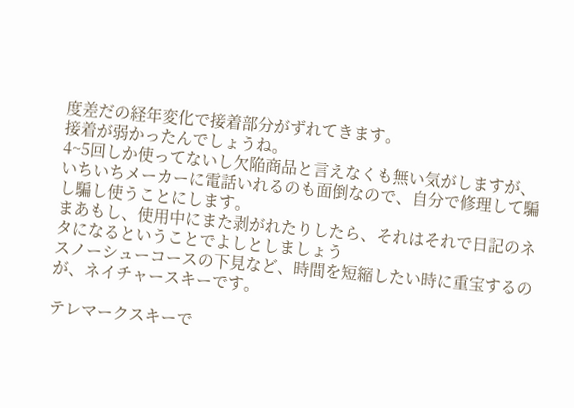度差だの経年変化で接着部分がずれてきます。
接着が弱かったんでしょうね。
4~5回しか使ってないし欠陥商品と言えなくも無い気がしますが、いちいちメーカーに電話いれるのも面倒なので、自分で修理して騙し騙し使うことにします。
まあもし、使用中にまた剥がれたりしたら、それはそれで日記のネタになるということでよしとしましょう
スノーシューコースの下見など、時間を短縮したい時に重宝するのが、ネイチャースキーです。

テレマークスキーで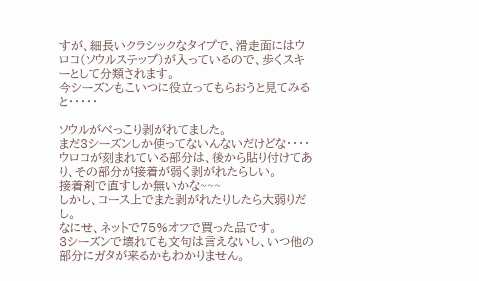すが、細長いクラシックなタイプで、滑走面にはウロコ(ソウルステップ)が入っているので、歩くスキーとして分類されます。
今シーズンもこいつに役立ってもらおうと見てみると・・・・・

ソウルがべっこり剥がれてました。
まだ3シーズンしか使ってないんないだけどな・・・・
ウロコが刻まれている部分は、後から貼り付けてあり、その部分が接着が弱く剥がれたらしい。
接着剤で直すしか無いかな~~~
しかし、コース上でまた剥がれたりしたら大弱りだし。
なにせ、ネットで75%オフで買った品です。
3シーズンで壊れても文句は言えないし、いつ他の部分にガタが来るかもわかりません。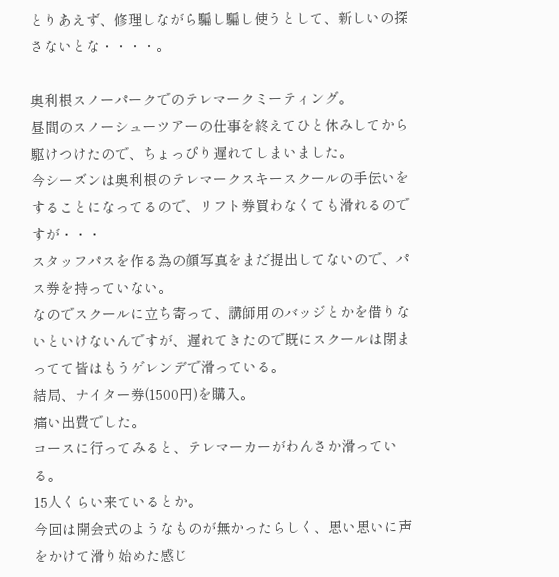とりあえず、修理しながら騙し騙し使うとして、新しいの探さないとな・・・・。

奥利根スノーパークでのテレマークミーティング。
昼間のスノーシューツアーの仕事を終えてひと休みしてから駆けつけたので、ちょっぴり遅れてしまいました。
今シーズンは奥利根のテレマークスキースクールの手伝いをすることになってるので、リフト券買わなくても滑れるのですが・・・
スタッフパスを作る為の顔写真をまだ提出してないので、パス券を持っていない。
なのでスクールに立ち寄って、講師用のバッジとかを借りないといけないんですが、遅れてきたので既にスクールは閉まってて皆はもうゲレンデで滑っている。
結局、ナイター券(1500円)を購入。
痛い出費でした。
コースに行ってみると、テレマーカーがわんさか滑っている。
15人くらい来ているとか。
今回は開会式のようなものが無かったらしく、思い思いに声をかけて滑り始めた感じ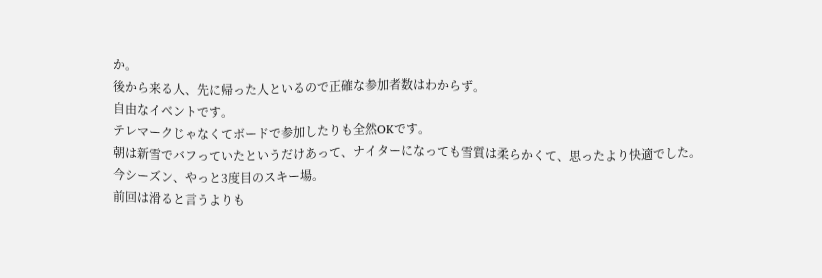か。
後から来る人、先に帰った人といるので正確な参加者数はわからず。
自由なイベントです。
テレマークじゃなくてボードで参加したりも全然OKです。
朝は新雪でバフっていたというだけあって、ナイターになっても雪質は柔らかくて、思ったより快適でした。
今シーズン、やっと3度目のスキー場。
前回は滑ると言うよりも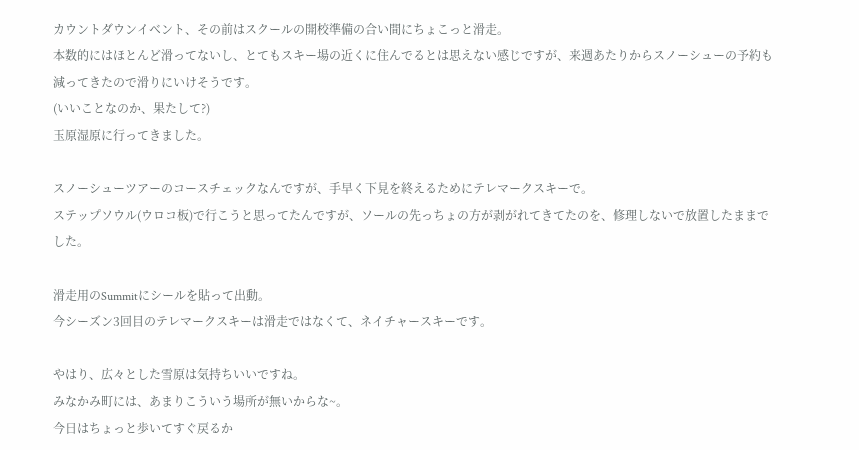カウントダウンイベント、その前はスクールの開校準備の合い間にちょこっと滑走。
本数的にはほとんど滑ってないし、とてもスキー場の近くに住んでるとは思えない感じですが、来週あたりからスノーシューの予約も減ってきたので滑りにいけそうです。
(いいことなのか、果たして?)
玉原湿原に行ってきました。

スノーシューツアーのコースチェックなんですが、手早く下見を終えるためにテレマークスキーで。
ステップソウル(ウロコ板)で行こうと思ってたんですが、ソールの先っちょの方が剥がれてきてたのを、修理しないで放置したままでした。

滑走用のSummitにシールを貼って出動。
今シーズン3回目のテレマークスキーは滑走ではなくて、ネイチャースキーです。

やはり、広々とした雪原は気持ちいいですね。
みなかみ町には、あまりこういう場所が無いからな~。
今日はちょっと歩いてすぐ戻るか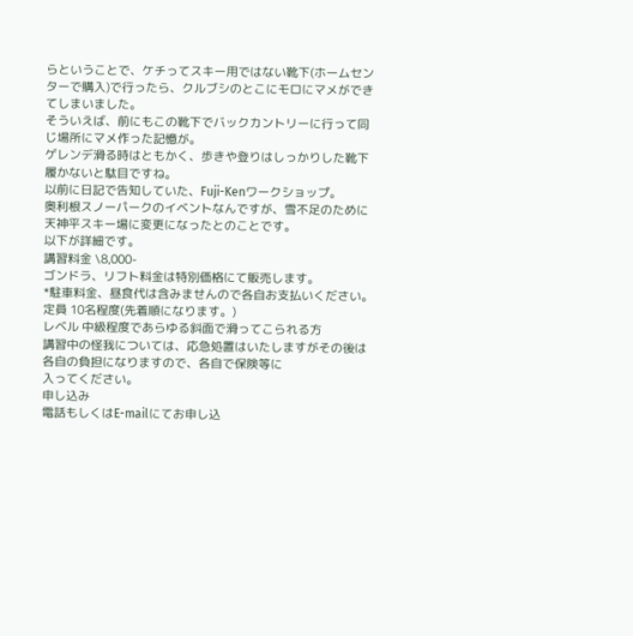らということで、ケチってスキー用ではない靴下(ホームセンターで購入)で行ったら、クルブシのとこにモロにマメができてしまいました。
そういえば、前にもこの靴下でバックカントリーに行って同じ場所にマメ作った記憶が。
ゲレンデ滑る時はともかく、歩きや登りはしっかりした靴下履かないと駄目ですね。
以前に日記で告知していた、Fuji-Kenワークショップ。
奥利根スノーパークのイベントなんですが、雪不足のために天神平スキー場に変更になったとのことです。
以下が詳細です。
講習料金 \8,000-
ゴンドラ、リフト料金は特別価格にて販売します。
*駐車料金、昼食代は含みませんので各自お支払いください。
定員 10名程度(先着順になります。)
レベル 中級程度であらゆる斜面で滑ってこられる方
講習中の怪我については、応急処置はいたしますがその後は各自の負担になりますので、各自で保険等に
入ってください。
申し込み
電話もしくはE-mailにてお申し込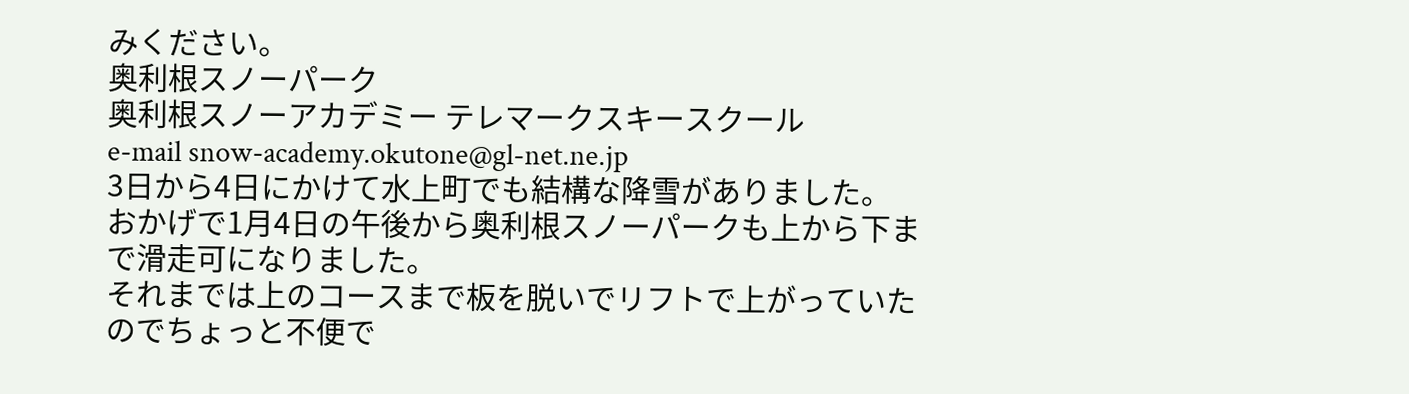みください。
奥利根スノーパーク
奥利根スノーアカデミー テレマークスキースクール
e-mail snow-academy.okutone@gl-net.ne.jp
3日から4日にかけて水上町でも結構な降雪がありました。
おかげで1月4日の午後から奥利根スノーパークも上から下まで滑走可になりました。
それまでは上のコースまで板を脱いでリフトで上がっていたのでちょっと不便で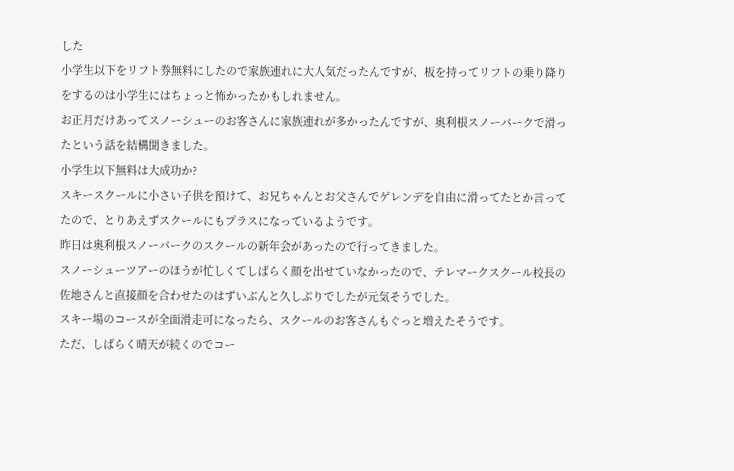した
小学生以下をリフト券無料にしたので家族連れに大人気だったんですが、板を持ってリフトの乗り降りをするのは小学生にはちょっと怖かったかもしれません。
お正月だけあってスノーシューのお客さんに家族連れが多かったんですが、奥利根スノーパークで滑ったという話を結構聞きました。
小学生以下無料は大成功か?
スキースクールに小さい子供を預けて、お兄ちゃんとお父さんでゲレンデを自由に滑ってたとか言ってたので、とりあえずスクールにもプラスになっているようです。
昨日は奥利根スノーパークのスクールの新年会があったので行ってきました。
スノーシューツアーのほうが忙しくてしばらく顔を出せていなかったので、テレマークスクール校長の佐地さんと直接顔を合わせたのはずいぶんと久しぶりでしたが元気そうでした。
スキー場のコースが全面滑走可になったら、スクールのお客さんもぐっと増えたそうです。
ただ、しばらく晴天が続くのでコー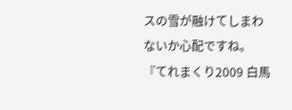スの雪が融けてしまわないか心配ですね。
『てれまくり2009 白馬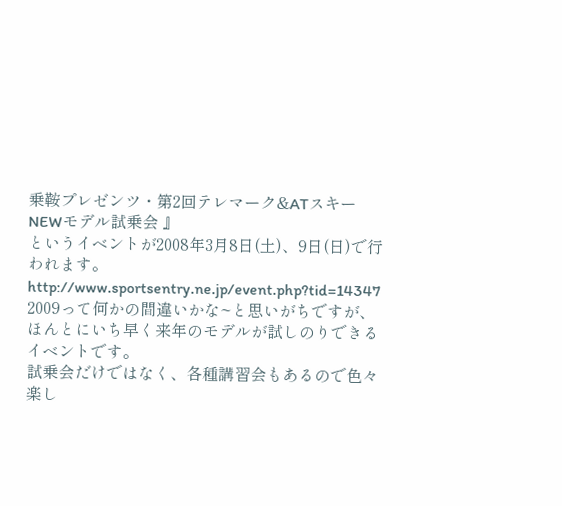乗鞍プレゼンツ・第2回テレマーク&ATスキーNEWモデル試乗会 』
というイベントが2008年3月8日(土)、9日(日)で行われます。
http://www.sportsentry.ne.jp/event.php?tid=14347
2009って何かの間違いかな~と思いがちですが、ほんとにいち早く来年のモデルが試しのりできるイベントです。
試乗会だけではなく、各種講習会もあるので色々楽し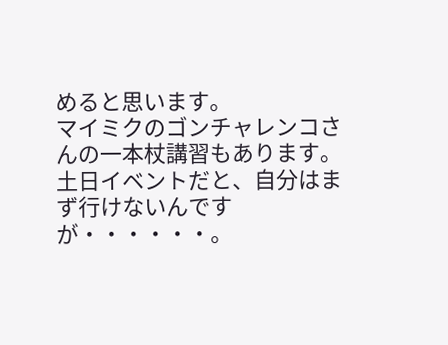めると思います。
マイミクのゴンチャレンコさんの一本杖講習もあります。
土日イベントだと、自分はまず行けないんですが・・・・・・。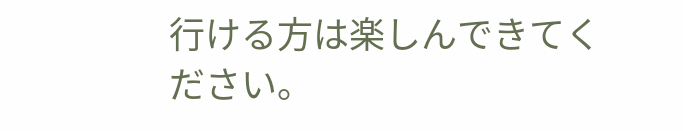行ける方は楽しんできてください。